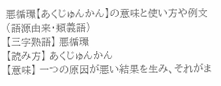悪循環【あくじゅんかん】の意味と使い方や例文(語源由来・類義語)
【三字熟語】 悪循環
【読み方】 あくじゅんかん
【意味】 一つの原因が悪い結果を生み、それがま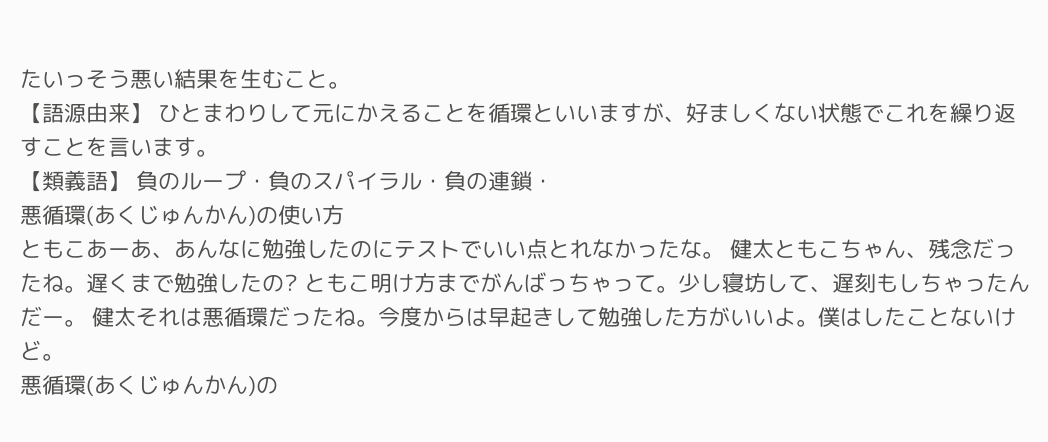たいっそう悪い結果を生むこと。
【語源由来】 ひとまわりして元にかえることを循環といいますが、好ましくない状態でこれを繰り返すことを言います。
【類義語】 負のループ・負のスパイラル・負の連鎖・
悪循環(あくじゅんかん)の使い方
ともこあーあ、あんなに勉強したのにテストでいい点とれなかったな。 健太ともこちゃん、残念だったね。遅くまで勉強したの? ともこ明け方までがんばっちゃって。少し寝坊して、遅刻もしちゃったんだー。 健太それは悪循環だったね。今度からは早起きして勉強した方がいいよ。僕はしたことないけど。
悪循環(あくじゅんかん)の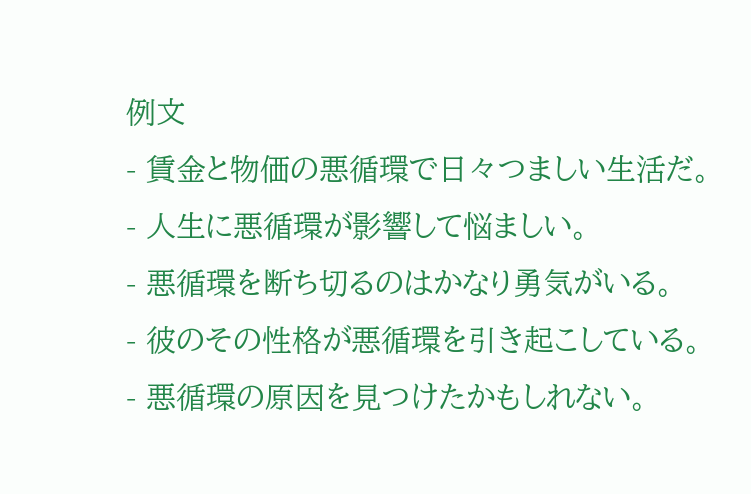例文
- 賃金と物価の悪循環で日々つましい生活だ。
- 人生に悪循環が影響して悩ましい。
- 悪循環を断ち切るのはかなり勇気がいる。
- 彼のその性格が悪循環を引き起こしている。
- 悪循環の原因を見つけたかもしれない。